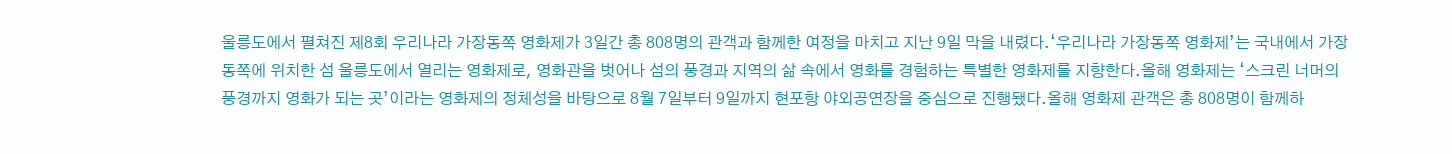울릉도에서 펼쳐진 제8회 우리나라 가장동쪽 영화제가 3일간 총 808명의 관객과 함께한 여정을 마치고 지난 9일 막을 내렸다.‘우리나라 가장동쪽 영화제’는 국내에서 가장 동쪽에 위치한 섬 울릉도에서 열리는 영화제로, 영화관을 벗어나 섬의 풍경과 지역의 삶 속에서 영화를 경험하는 특별한 영화제를 지향한다.올해 영화제는 ‘스크린 너머의 풍경까지 영화가 되는 곳’이라는 영화제의 정체성을 바탕으로 8월 7일부터 9일까지 현포항 야외공연장을 중심으로 진행됐다.올해 영화제 관객은 총 808명이 함께하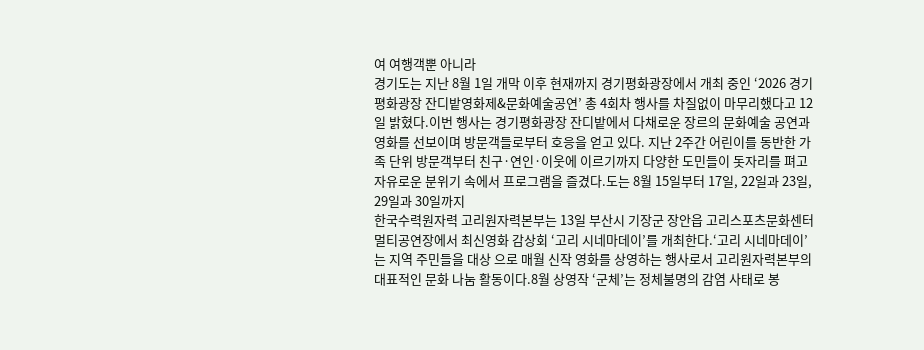여 여행객뿐 아니라
경기도는 지난 8월 1일 개막 이후 현재까지 경기평화광장에서 개최 중인 ‘2026 경기평화광장 잔디밭영화제&문화예술공연’ 총 4회차 행사를 차질없이 마무리했다고 12일 밝혔다.이번 행사는 경기평화광장 잔디밭에서 다채로운 장르의 문화예술 공연과 영화를 선보이며 방문객들로부터 호응을 얻고 있다. 지난 2주간 어린이를 동반한 가족 단위 방문객부터 친구·연인·이웃에 이르기까지 다양한 도민들이 돗자리를 펴고 자유로운 분위기 속에서 프로그램을 즐겼다.도는 8월 15일부터 17일, 22일과 23일, 29일과 30일까지
한국수력원자력 고리원자력본부는 13일 부산시 기장군 장안읍 고리스포츠문화센터 멀티공연장에서 최신영화 감상회 ‘고리 시네마데이’를 개최한다.‘고리 시네마데이’는 지역 주민들을 대상 으로 매월 신작 영화를 상영하는 행사로서 고리원자력본부의 대표적인 문화 나눔 활동이다.8월 상영작 ‘군체’는 정체불명의 감염 사태로 봉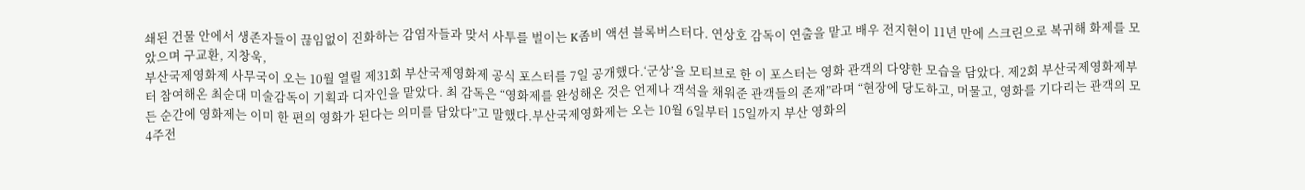쇄된 건물 안에서 생존자들이 끊임없이 진화하는 감염자들과 맞서 사투를 벌이는 K좀비 액션 블록버스터다. 연상호 감독이 연출을 맡고 배우 전지현이 11년 만에 스크린으로 복귀해 화제를 모았으며 구교환, 지창욱,
부산국제영화제 사무국이 오는 10월 열릴 제31회 부산국제영화제 공식 포스터를 7일 공개했다.‘군상’을 모티브로 한 이 포스터는 영화 관객의 다양한 모습을 담았다. 제2회 부산국제영화제부터 참여해온 최순대 미술감독이 기획과 디자인을 맡았다. 최 감독은 “영화제를 완성해온 것은 언제나 객석을 채워준 관객들의 존재”라며 “현장에 당도하고, 머물고, 영화를 기다리는 관객의 모든 순간에 영화제는 이미 한 편의 영화가 된다는 의미를 담았다”고 말했다.부산국제영화제는 오는 10월 6일부터 15일까지 부산 영화의
4주전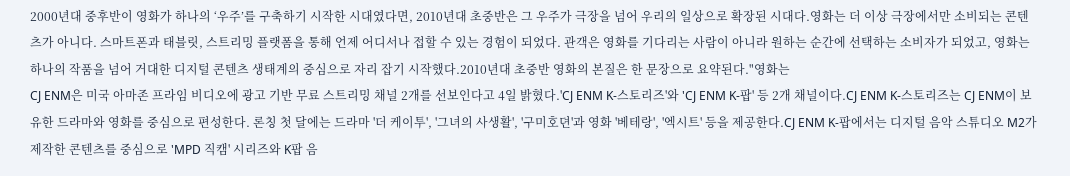2000년대 중후반이 영화가 하나의 ‘우주’를 구축하기 시작한 시대였다면, 2010년대 초중반은 그 우주가 극장을 넘어 우리의 일상으로 확장된 시대다.영화는 더 이상 극장에서만 소비되는 콘텐츠가 아니다. 스마트폰과 태블릿, 스트리밍 플랫폼을 통해 언제 어디서나 접할 수 있는 경험이 되었다. 관객은 영화를 기다리는 사람이 아니라 원하는 순간에 선택하는 소비자가 되었고, 영화는 하나의 작품을 넘어 거대한 디지털 콘텐츠 생태계의 중심으로 자리 잡기 시작했다.2010년대 초중반 영화의 본질은 한 문장으로 요약된다."영화는
CJ ENM은 미국 아마존 프라임 비디오에 광고 기반 무료 스트리밍 채널 2개를 선보인다고 4일 밝혔다.'CJ ENM K-스토리즈'와 'CJ ENM K-팝' 등 2개 채널이다.CJ ENM K-스토리즈는 CJ ENM이 보유한 드라마와 영화를 중심으로 편성한다. 론칭 첫 달에는 드라마 '더 케이투', '그녀의 사생활', '구미호뎐'과 영화 '베테랑', '엑시트' 등을 제공한다.CJ ENM K-팝에서는 디지털 음악 스튜디오 M2가 제작한 콘텐츠를 중심으로 'MPD 직캠' 시리즈와 K팝 음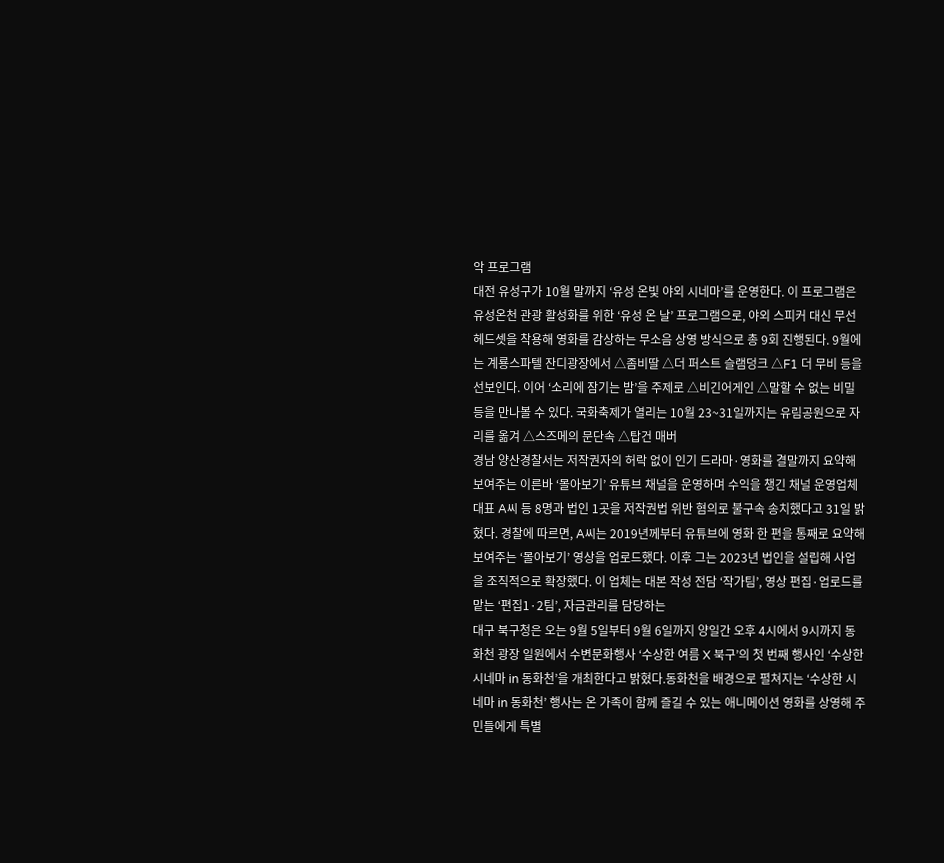악 프로그램
대전 유성구가 10월 말까지 ‘유성 온빛 야외 시네마’를 운영한다. 이 프로그램은 유성온천 관광 활성화를 위한 ‘유성 온 날’ 프로그램으로, 야외 스피커 대신 무선 헤드셋을 착용해 영화를 감상하는 무소음 상영 방식으로 총 9회 진행된다. 9월에는 계룡스파텔 잔디광장에서 △좀비딸 △더 퍼스트 슬램덩크 △F1 더 무비 등을 선보인다. 이어 ‘소리에 잠기는 밤’을 주제로 △비긴어게인 △말할 수 없는 비밀 등을 만나볼 수 있다. 국화축제가 열리는 10월 23~31일까지는 유림공원으로 자리를 옮겨 △스즈메의 문단속 △탑건 매버
경남 양산경찰서는 저작권자의 허락 없이 인기 드라마·영화를 결말까지 요약해 보여주는 이른바 ‘몰아보기’ 유튜브 채널을 운영하며 수익을 챙긴 채널 운영업체 대표 A씨 등 8명과 법인 1곳을 저작권법 위반 혐의로 불구속 송치했다고 31일 밝혔다. 경찰에 따르면, A씨는 2019년께부터 유튜브에 영화 한 편을 통째로 요약해 보여주는 ‘몰아보기’ 영상을 업로드했다. 이후 그는 2023년 법인을 설립해 사업을 조직적으로 확장했다. 이 업체는 대본 작성 전담 ‘작가팀’, 영상 편집·업로드를 맡는 ‘편집1·2팀’, 자금관리를 담당하는
대구 북구청은 오는 9월 5일부터 9월 6일까지 양일간 오후 4시에서 9시까지 동화천 광장 일원에서 수변문화행사 ‘수상한 여름 X 북구’의 첫 번째 행사인 ‘수상한 시네마 in 동화천’을 개최한다고 밝혔다.동화천을 배경으로 펼쳐지는 ‘수상한 시네마 in 동화천’ 행사는 온 가족이 함께 즐길 수 있는 애니메이션 영화를 상영해 주민들에게 특별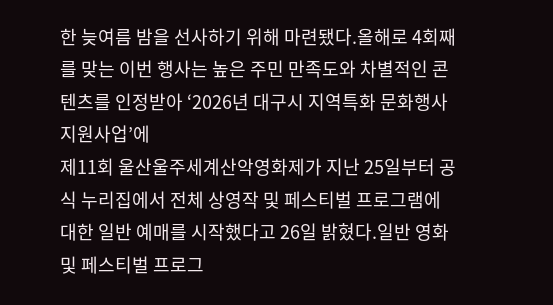한 늦여름 밤을 선사하기 위해 마련됐다.올해로 4회째를 맞는 이번 행사는 높은 주민 만족도와 차별적인 콘텐츠를 인정받아 ‘2026년 대구시 지역특화 문화행사 지원사업’에
제11회 울산울주세계산악영화제가 지난 25일부터 공식 누리집에서 전체 상영작 및 페스티벌 프로그램에 대한 일반 예매를 시작했다고 26일 밝혔다.일반 영화 및 페스티벌 프로그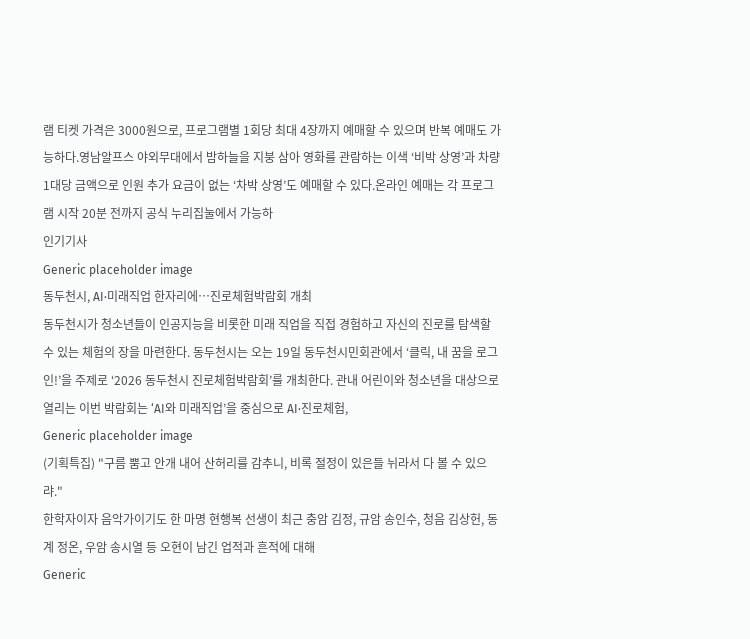램 티켓 가격은 3000원으로, 프로그램별 1회당 최대 4장까지 예매할 수 있으며 반복 예매도 가능하다.영남알프스 야외무대에서 밤하늘을 지붕 삼아 영화를 관람하는 이색 ‘비박 상영’과 차량 1대당 금액으로 인원 추가 요금이 없는 ‘차박 상영’도 예매할 수 있다.온라인 예매는 각 프로그램 시작 20분 전까지 공식 누리집눌에서 가능하
인기기사
Generic placeholder image
동두천시, AI·미래직업 한자리에…진로체험박람회 개최
동두천시가 청소년들이 인공지능을 비롯한 미래 직업을 직접 경험하고 자신의 진로를 탐색할 수 있는 체험의 장을 마련한다. 동두천시는 오는 19일 동두천시민회관에서 ‘클릭, 내 꿈을 로그인!’을 주제로 ‘2026 동두천시 진로체험박람회’를 개최한다. 관내 어린이와 청소년을 대상으로 열리는 이번 박람회는 ‘AI와 미래직업’을 중심으로 AI·진로체험,
Generic placeholder image
(기획특집) "구름 뿜고 안개 내어 산허리를 감추니, 비록 절정이 있은들 뉘라서 다 볼 수 있으랴."
한학자이자 음악가이기도 한 마명 현행복 선생이 최근 충암 김정, 규암 송인수, 청음 김상헌, 동계 정온, 우암 송시열 등 오현이 남긴 업적과 흔적에 대해
Generic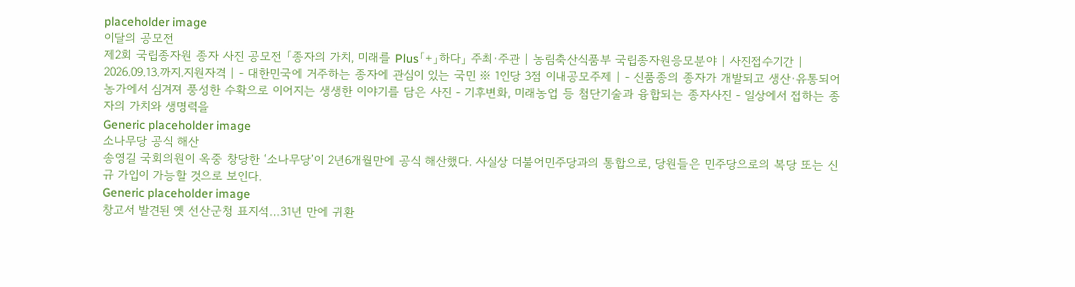placeholder image
이달의 공모전
제2회 국립종자원 종자 사진 공모전 「종자의 가치, 미래를 Plus「+」하다」 주최·주관 | 농림축산식품부 국립종자원응모분야 | 사진접수기간 | 2026.09.13.까지.지원자격 | - 대한민국에 거주하는 종자에 관심이 있는 국민 ※ 1인당 3점 이내공모주제 | - 신품종의 종자가 개발되고 생산·유통되어 농가에서 심겨져 풍성한 수확으로 이어지는 생생한 이야기를 담은 사진 - 기후변화, 미래농업 등 첨단기술과 융합되는 종자사진 - 일상에서 접하는 종자의 가치와 생명력을
Generic placeholder image
소나무당 공식 해산
송영길 국회의원이 옥중 창당한 ‘소나무당’이 2년6개월만에 공식 해산했다. 사실상 더불어민주당과의 통합으로, 당원들은 민주당으로의 복당 또는 신규 가입이 가능할 것으로 보인다.
Generic placeholder image
창고서 발견된 옛 선산군청 표지석…31년 만에 귀환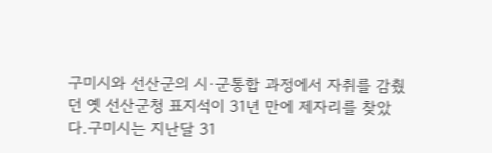구미시와 선산군의 시·군통합 과정에서 자취를 감췄던 옛 선산군청 표지석이 31년 만에 제자리를 찾았다.구미시는 지난달 31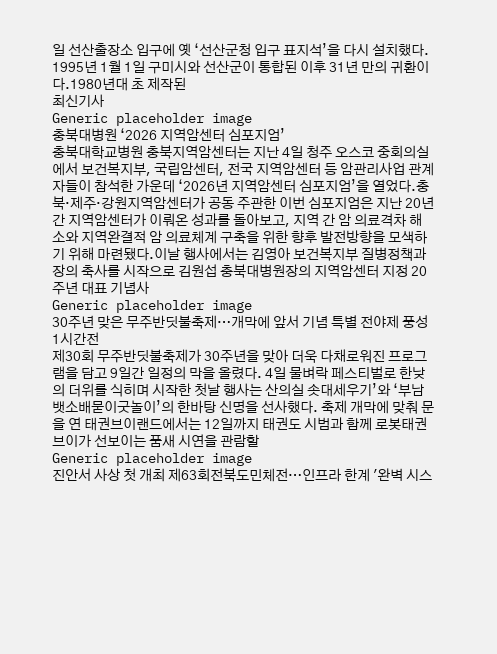일 선산출장소 입구에 옛 ‘선산군청 입구 표지석’을 다시 설치했다. 1995년 1월 1일 구미시와 선산군이 통합된 이후 31년 만의 귀환이다.1980년대 초 제작된
최신기사
Generic placeholder image
충북대병원 ‘2026 지역암센터 심포지엄’
충북대학교병원 충북지역암센터는 지난 4일 청주 오스코 중회의실에서 보건복지부, 국립암센터, 전국 지역암센터 등 암관리사업 관계자들이 참석한 가운데 ‘2026년 지역암센터 심포지엄’을 열었다.충북·제주·강원지역암센터가 공동 주관한 이번 심포지엄은 지난 20년간 지역암센터가 이뤄온 성과를 돌아보고, 지역 간 암 의료격차 해소와 지역완결적 암 의료체계 구축을 위한 향후 발전방향을 모색하기 위해 마련됐다.이날 행사에서는 김영아 보건복지부 질병정책과장의 축사를 시작으로 김원섭 충북대병원장의 지역암센터 지정 20주년 대표 기념사
Generic placeholder image
30주년 맞은 무주반딧불축제…개막에 앞서 기념 특별 전야제 풍성
1시간전
제30회 무주반딧불축제가 30주년을 맞아 더욱 다채로워진 프로그램을 담고 9일간 일정의 막을 올렸다. 4일 물벼락 페스티벌로 한낮의 더위를 식히며 시작한 첫날 행사는 산의실 솟대세우기’와 ‘부남뱃소배묻이굿놀이’의 한바탕 신명을 선사했다. 축제 개막에 맞춰 문을 연 태권브이랜드에서는 12일까지 태권도 시범과 함께 로봇태권브이가 선보이는 품새 시연을 관람할
Generic placeholder image
진안서 사상 첫 개최 제63회전북도민체전…인프라 한계 '완벽 시스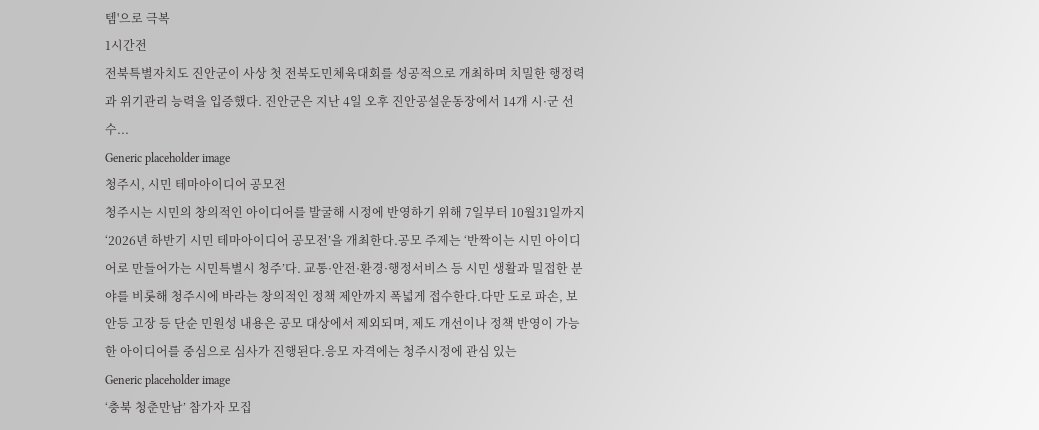템'으로 극복
1시간전
전북특별자치도 진안군이 사상 첫 전북도민체육대회를 성공적으로 개최하며 치밀한 행정력과 위기관리 능력을 입증했다. 진안군은 지난 4일 오후 진안공설운동장에서 14개 시·군 선수...
Generic placeholder image
청주시, 시민 테마아이디어 공모전
청주시는 시민의 창의적인 아이디어를 발굴해 시정에 반영하기 위해 7일부터 10월31일까지 ‘2026년 하반기 시민 테마아이디어 공모전’을 개최한다.공모 주제는 ‘반짝이는 시민 아이디어로 만들어가는 시민특별시 청주’다. 교통·안전·환경·행정서비스 등 시민 생활과 밀접한 분야를 비롯해 청주시에 바라는 창의적인 정책 제안까지 폭넓게 접수한다.다만 도로 파손, 보안등 고장 등 단순 민원성 내용은 공모 대상에서 제외되며, 제도 개선이나 정책 반영이 가능한 아이디어를 중심으로 심사가 진행된다.응모 자격에는 청주시정에 관심 있는
Generic placeholder image
‘충북 청춘만남’ 참가자 모집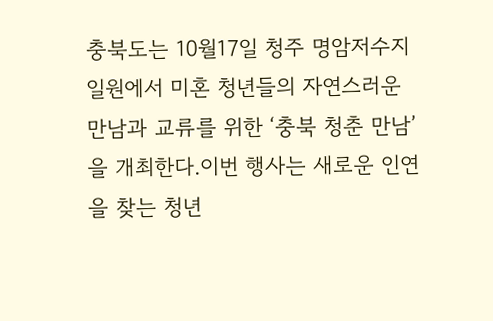충북도는 10월17일 청주 명암저수지 일원에서 미혼 청년들의 자연스러운 만남과 교류를 위한 ‘충북 청춘 만남’을 개최한다.이번 행사는 새로운 인연을 찾는 청년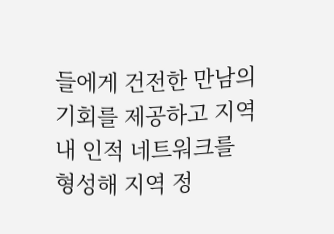들에게 건전한 만남의 기회를 제공하고 지역 내 인적 네트워크를 형성해 지역 정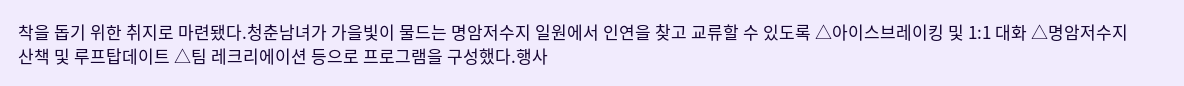착을 돕기 위한 취지로 마련됐다.청춘남녀가 가을빛이 물드는 명암저수지 일원에서 인연을 찾고 교류할 수 있도록 △아이스브레이킹 및 1:1 대화 △명암저수지 산책 및 루프탑데이트 △팀 레크리에이션 등으로 프로그램을 구성했다.행사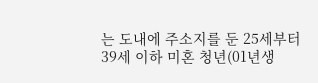는 도내에 주소지를 둔 25세부터 39세 이하 미혼 청년(01년생